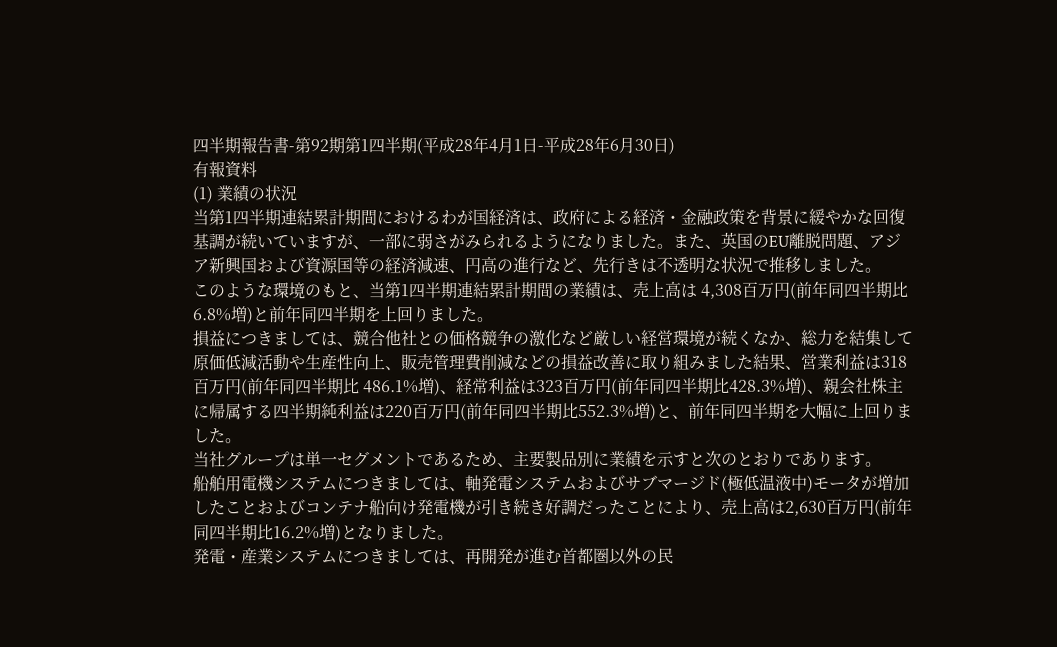四半期報告書-第92期第1四半期(平成28年4月1日-平成28年6月30日)
有報資料
(1) 業績の状況
当第1四半期連結累計期間におけるわが国経済は、政府による経済・金融政策を背景に緩やかな回復基調が続いていますが、一部に弱さがみられるようになりました。また、英国のEU離脱問題、アジア新興国および資源国等の経済減速、円高の進行など、先行きは不透明な状況で推移しました。
このような環境のもと、当第1四半期連結累計期間の業績は、売上高は 4,308百万円(前年同四半期比6.8%増)と前年同四半期を上回りました。
損益につきましては、競合他社との価格競争の激化など厳しい経営環境が続くなか、総力を結集して原価低減活動や生産性向上、販売管理費削減などの損益改善に取り組みました結果、営業利益は318百万円(前年同四半期比 486.1%増)、経常利益は323百万円(前年同四半期比428.3%増)、親会社株主に帰属する四半期純利益は220百万円(前年同四半期比552.3%増)と、前年同四半期を大幅に上回りました。
当社グループは単一セグメントであるため、主要製品別に業績を示すと次のとおりであります。
船舶用電機システムにつきましては、軸発電システムおよびサブマージド(極低温液中)モータが増加したことおよびコンテナ船向け発電機が引き続き好調だったことにより、売上高は2,630百万円(前年同四半期比16.2%増)となりました。
発電・産業システムにつきましては、再開発が進む首都圏以外の民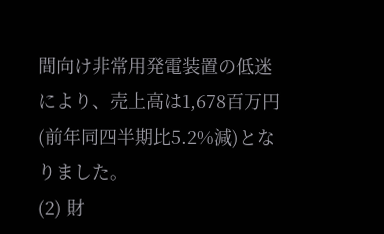間向け非常用発電装置の低迷により、売上高は1,678百万円(前年同四半期比5.2%減)となりました。
(2) 財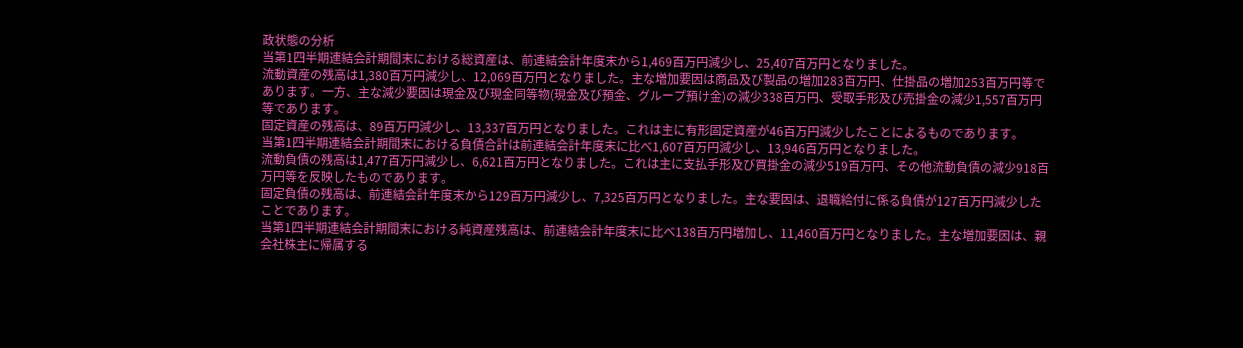政状態の分析
当第1四半期連結会計期間末における総資産は、前連結会計年度末から1,469百万円減少し、25,407百万円となりました。
流動資産の残高は1,380百万円減少し、12,069百万円となりました。主な増加要因は商品及び製品の増加283百万円、仕掛品の増加253百万円等であります。一方、主な減少要因は現金及び現金同等物(現金及び預金、グループ預け金)の減少338百万円、受取手形及び売掛金の減少1,557百万円等であります。
固定資産の残高は、89百万円減少し、13,337百万円となりました。これは主に有形固定資産が46百万円減少したことによるものであります。
当第1四半期連結会計期間末における負債合計は前連結会計年度末に比べ1,607百万円減少し、13,946百万円となりました。
流動負債の残高は1,477百万円減少し、6,621百万円となりました。これは主に支払手形及び買掛金の減少519百万円、その他流動負債の減少918百万円等を反映したものであります。
固定負債の残高は、前連結会計年度末から129百万円減少し、7,325百万円となりました。主な要因は、退職給付に係る負債が127百万円減少したことであります。
当第1四半期連結会計期間末における純資産残高は、前連結会計年度末に比べ138百万円増加し、11,460百万円となりました。主な増加要因は、親会社株主に帰属する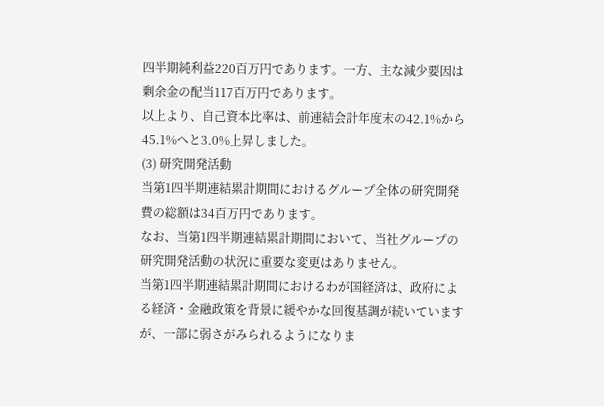四半期純利益220百万円であります。一方、主な減少要因は剰余金の配当117百万円であります。
以上より、自己資本比率は、前連結会計年度末の42.1%から45.1%へと3.0%上昇しました。
(3) 研究開発活動
当第1四半期連結累計期間におけるグループ全体の研究開発費の総額は34百万円であります。
なお、当第1四半期連結累計期間において、当社グループの研究開発活動の状況に重要な変更はありません。
当第1四半期連結累計期間におけるわが国経済は、政府による経済・金融政策を背景に緩やかな回復基調が続いていますが、一部に弱さがみられるようになりま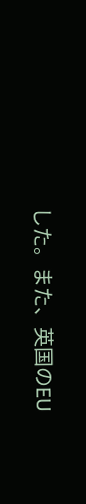した。また、英国のEU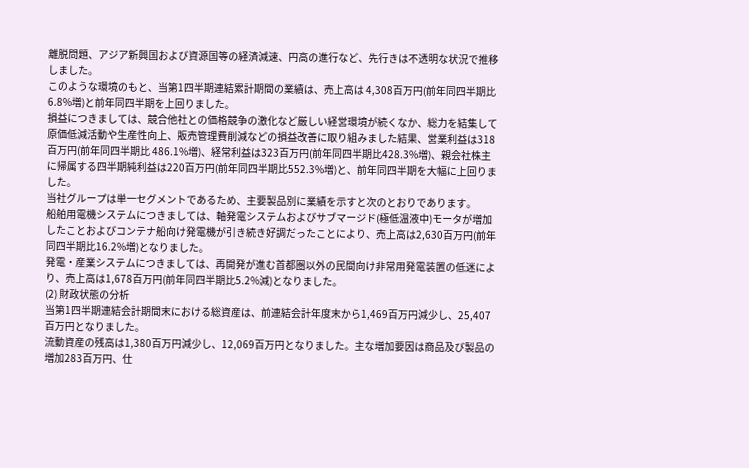離脱問題、アジア新興国および資源国等の経済減速、円高の進行など、先行きは不透明な状況で推移しました。
このような環境のもと、当第1四半期連結累計期間の業績は、売上高は 4,308百万円(前年同四半期比6.8%増)と前年同四半期を上回りました。
損益につきましては、競合他社との価格競争の激化など厳しい経営環境が続くなか、総力を結集して原価低減活動や生産性向上、販売管理費削減などの損益改善に取り組みました結果、営業利益は318百万円(前年同四半期比 486.1%増)、経常利益は323百万円(前年同四半期比428.3%増)、親会社株主に帰属する四半期純利益は220百万円(前年同四半期比552.3%増)と、前年同四半期を大幅に上回りました。
当社グループは単一セグメントであるため、主要製品別に業績を示すと次のとおりであります。
船舶用電機システムにつきましては、軸発電システムおよびサブマージド(極低温液中)モータが増加したことおよびコンテナ船向け発電機が引き続き好調だったことにより、売上高は2,630百万円(前年同四半期比16.2%増)となりました。
発電・産業システムにつきましては、再開発が進む首都圏以外の民間向け非常用発電装置の低迷により、売上高は1,678百万円(前年同四半期比5.2%減)となりました。
(2) 財政状態の分析
当第1四半期連結会計期間末における総資産は、前連結会計年度末から1,469百万円減少し、25,407百万円となりました。
流動資産の残高は1,380百万円減少し、12,069百万円となりました。主な増加要因は商品及び製品の増加283百万円、仕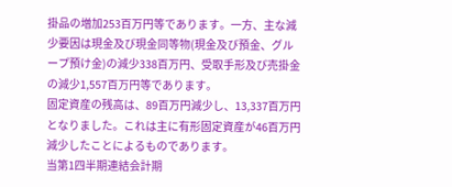掛品の増加253百万円等であります。一方、主な減少要因は現金及び現金同等物(現金及び預金、グループ預け金)の減少338百万円、受取手形及び売掛金の減少1,557百万円等であります。
固定資産の残高は、89百万円減少し、13,337百万円となりました。これは主に有形固定資産が46百万円減少したことによるものであります。
当第1四半期連結会計期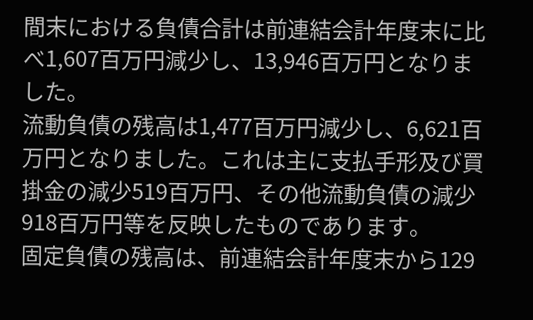間末における負債合計は前連結会計年度末に比べ1,607百万円減少し、13,946百万円となりました。
流動負債の残高は1,477百万円減少し、6,621百万円となりました。これは主に支払手形及び買掛金の減少519百万円、その他流動負債の減少918百万円等を反映したものであります。
固定負債の残高は、前連結会計年度末から129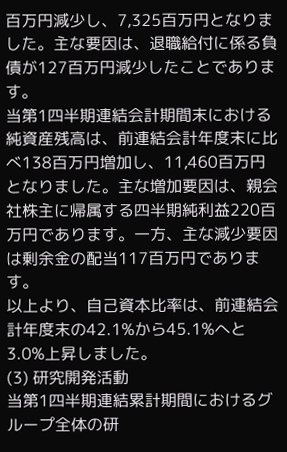百万円減少し、7,325百万円となりました。主な要因は、退職給付に係る負債が127百万円減少したことであります。
当第1四半期連結会計期間末における純資産残高は、前連結会計年度末に比べ138百万円増加し、11,460百万円となりました。主な増加要因は、親会社株主に帰属する四半期純利益220百万円であります。一方、主な減少要因は剰余金の配当117百万円であります。
以上より、自己資本比率は、前連結会計年度末の42.1%から45.1%へと3.0%上昇しました。
(3) 研究開発活動
当第1四半期連結累計期間におけるグループ全体の研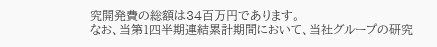究開発費の総額は34百万円であります。
なお、当第1四半期連結累計期間において、当社グループの研究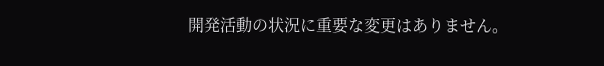開発活動の状況に重要な変更はありません。